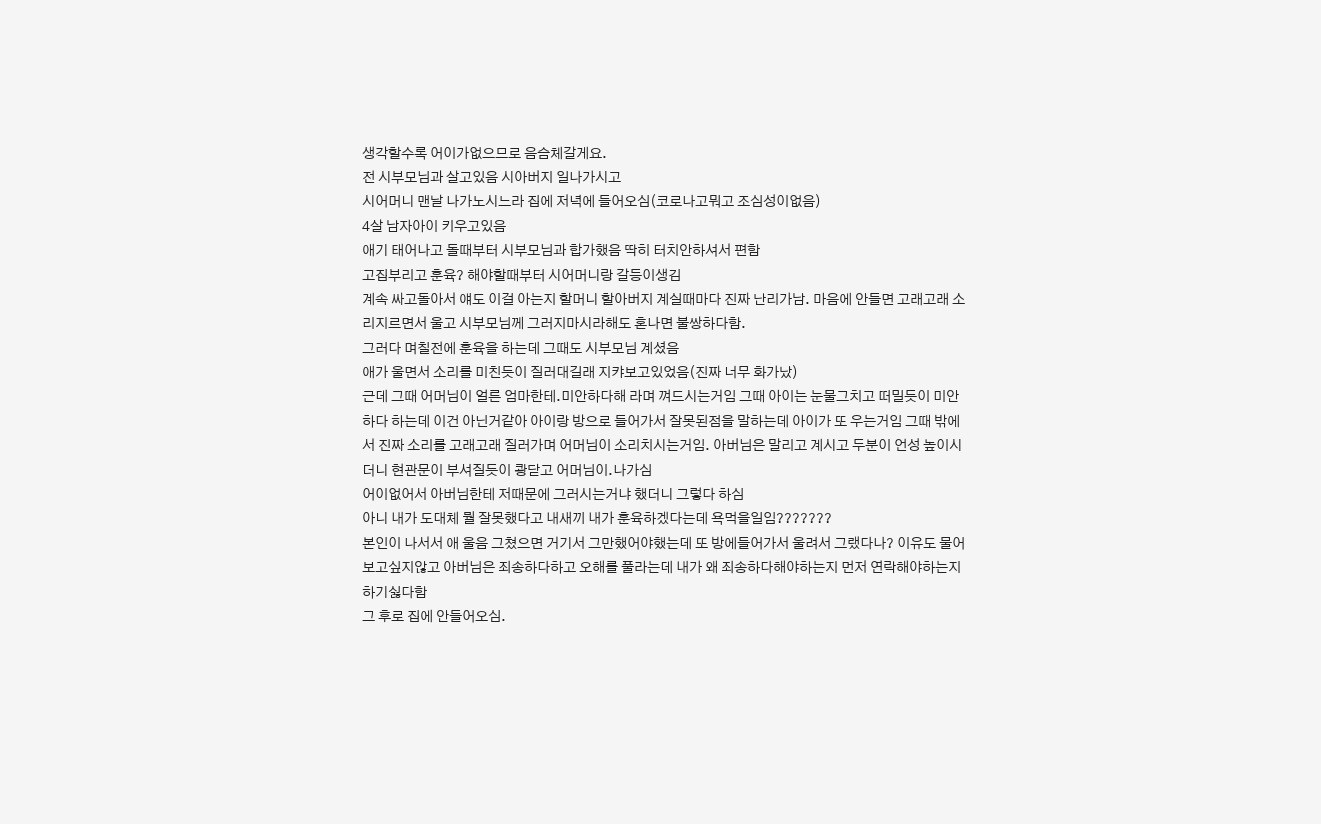생각할수록 어이가없으므로 음슴체갈게요.
전 시부모님과 살고있음 시아버지 일나가시고
시어머니 맨날 나가노시느라 집에 저녁에 들어오심(코로나고뭐고 조심성이없음)
4살 남자아이 키우고있음
애기 태어나고 돌때부터 시부모님과 합가했음 딱히 터치안하셔서 편함
고집부리고 훈육? 해야할때부터 시어머니랑 갈등이생김
계속 싸고돌아서 얘도 이걸 아는지 할머니 할아버지 계실때마다 진짜 난리가남. 마음에 안들면 고래고래 소리지르면서 울고 시부모님께 그러지마시라해도 혼나면 불쌍하다함.
그러다 며칠전에 훈육을 하는데 그때도 시부모님 계셨음
애가 울면서 소리를 미친듯이 질러대길래 지캬보고있었음(진짜 너무 화가났)
근데 그때 어머님이 얼른 엄마한테.미안하다해 라며 껴드시는거임 그때 아이는 눈물그치고 떠밀듯이 미안하다 하는데 이건 아닌거같아 아이랑 방으로 들어가서 잘못된점을 말하는데 아이가 또 우는거임 그때 밖에서 진짜 소리를 고래고래 질러가며 어머님이 소리치시는거임. 아버님은 말리고 계시고 두분이 언성 높이시더니 현관문이 부셔질듯이 쾅닫고 어머님이.나가심
어이없어서 아버님한테 저때문에 그러시는거냐 했더니 그렇다 하심
아니 내가 도대체 뭘 잘못했다고 내새끼 내가 훈육하겠다는데 욕먹을일임???????
본인이 나서서 애 울음 그쳤으면 거기서 그만했어야했는데 또 방에들어가서 울려서 그랬다나? 이유도 물어보고싶지않고 아버님은 죄송하다하고 오해를 풀라는데 내가 왜 죄송하다해야하는지 먼저 연락해야하는지 하기싫다함
그 후로 집에 안들어오심.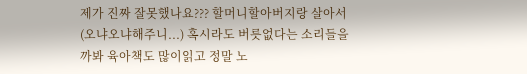제가 진짜 잘못했나요??? 할머니할아버지랑 살아서(오냐오냐해주니...) 혹시라도 버릇없다는 소리들을까봐 육아책도 많이읽고 정말 노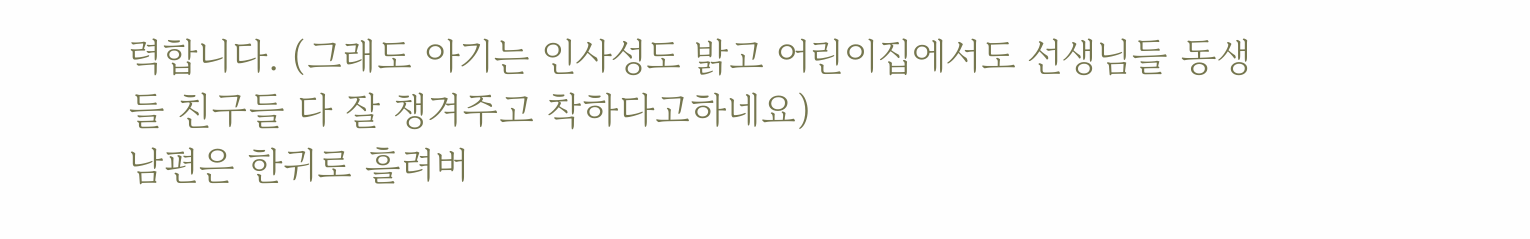력합니다. (그래도 아기는 인사성도 밝고 어린이집에서도 선생님들 동생들 친구들 다 잘 챙겨주고 착하다고하네요)
남편은 한귀로 흘려버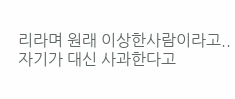리라며 원래 이상한사람이라고.. 자기가 대신 사과한다고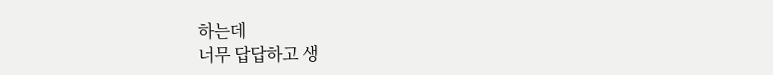하는데
너무 답답하고 생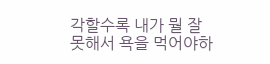각할수록 내가 뭘 잘못해서 욕을 먹어야하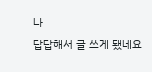나
답답해서 글 쓰게 됐네요